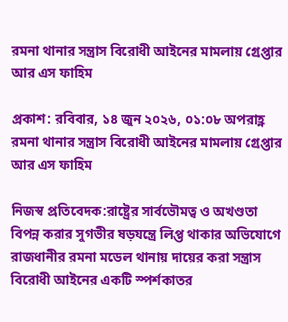রমনা থানার সন্ত্রাস বিরোধী আইনের মামলায় গ্রেপ্তার আর এস ফাহিম

প্রকাশ: রবিবার, ১৪ জুন ২০২৬, ০১:০৮ অপরাহ্ণ
রমনা থানার সন্ত্রাস বিরোধী আইনের মামলায় গ্রেপ্তার আর এস ফাহিম

নিজস্ব প্রতিবেদক:রাষ্ট্রের সার্বভৌমত্ব ও অখণ্ডতা বিপন্ন করার সুগভীর ষড়যন্ত্রে লিপ্ত থাকার অভিযোগে রাজধানীর রমনা মডেল থানায় দায়ের করা সন্ত্রাস বিরোধী আইনের একটি স্পর্শকাতর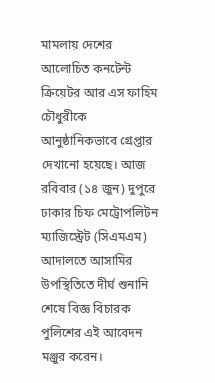মামলায় দেশের আলোচিত কনটেন্ট ক্রিয়েটর আর এস ফাহিম চৌধুরীকে আনুষ্ঠানিকভাবে গ্রেপ্তার দেখানো হয়েছে। আজ রবিবার (১৪ জুন) দুপুরে ঢাকার চিফ মেট্রোপলিটন ম্যাজিস্ট্রেট (সিএমএম) আদালতে আসামির উপস্থিতিতে দীর্ঘ শুনানি শেষে বিজ্ঞ বিচারক পুলিশের এই আবেদন মঞ্জুর করেন।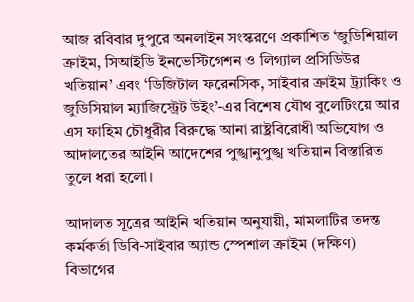আজ রবিবার দুপুরে অনলাইন সংস্করণে প্রকাশিত ‘জুডিশিয়াল ক্রাইম, সিআইডি ইনভেস্টিগেশন ও লিগ্যাল প্রসিডিউর খতিয়ান’ এবং ‘ডিজিটাল ফরেনসিক, সাইবার ক্রাইম ট্র্যাকিং ও জুডিসিয়াল ম্যাজিস্ট্রেট উইং’-এর বিশেষ যৌথ বুলেটিংয়ে আর এস ফাহিম চৌধুরীর বিরুদ্ধে আনা রাষ্ট্রবিরোধী অভিযোগ ও আদালতের আইনি আদেশের পুঙ্খানুপুঙ্খ খতিয়ান বিস্তারিত তুলে ধরা হলো।

আদালত সূত্রের আইনি খতিয়ান অনুযায়ী, মামলাটির তদন্ত কর্মকর্তা ডিবি-সাইবার অ্যান্ড স্পেশাল ক্রাইম (দক্ষিণ) বিভাগের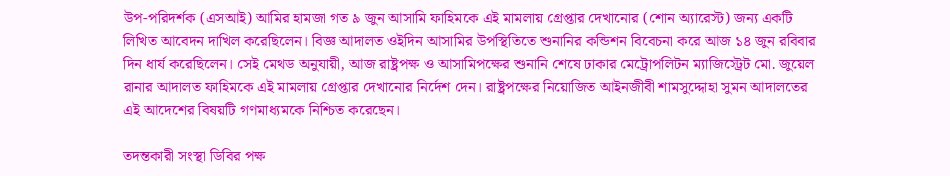উপ-পরিদর্শক (এসআই) আমির হামজা গত ৯ জুন আসামি ফাহিমকে এই মামলায় গ্রেপ্তার দেখানোর (শোন অ্যারেস্ট) জন্য একটি লিখিত আবেদন দাখিল করেছিলেন। বিজ্ঞ আদালত ওইদিন আসামির উপস্থিতিতে শুনানির কন্ডিশন বিবেচনা করে আজ ১৪ জুন রবিবার দিন ধার্য করেছিলেন। সেই মেথড অনুযায়ী, আজ রাষ্ট্রপক্ষ ও আসামিপক্ষের শুনানি শেষে ঢাকার মেট্রোপলিটন ম্যাজিস্ট্রেট মো. জুয়েল রানার আদালত ফাহিমকে এই মামলায় গ্রেপ্তার দেখানোর নির্দেশ দেন। রাষ্ট্রপক্ষের নিয়োজিত আইনজীবী শামসুদ্দোহা সুমন আদালতের এই আদেশের বিষয়টি গণমাধ্যমকে নিশ্চিত করেছেন।

তদন্তকারী সংস্থা ডিবির পক্ষ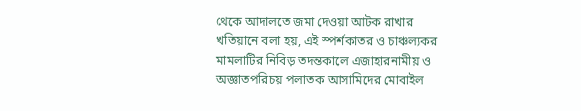থেকে আদালতে জমা দেওয়া আটক রাখার খতিয়ানে বলা হয়, এই স্পর্শকাতর ও চাঞ্চল্যকর মামলাটির নিবিড় তদন্তকালে এজাহারনামীয় ও অজ্ঞাতপরিচয় পলাতক আসামিদের মোবাইল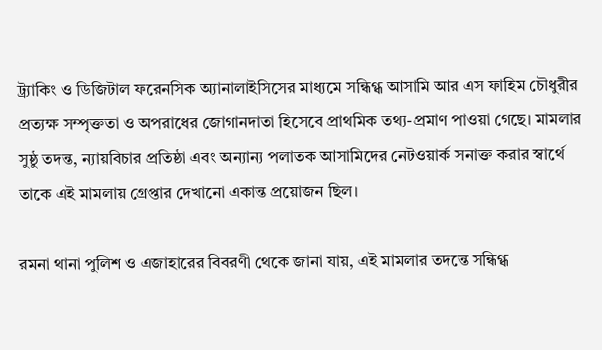ট্র্যাকিং ও ডিজিটাল ফরেনসিক অ্যানালাইসিসের মাধ্যমে সন্ধিগ্ধ আসামি আর এস ফাহিম চৌধুরীর প্রত্যক্ষ সম্পৃক্ততা ও অপরাধের জোগানদাতা হিসেবে প্রাথমিক তথ্য-প্রমাণ পাওয়া গেছে। মামলার সুষ্ঠু তদন্ত, ন্যায়বিচার প্রতিষ্ঠা এবং অন্যান্য পলাতক আসামিদের নেটওয়ার্ক সনাক্ত করার স্বার্থে তাকে এই মামলায় গ্রেপ্তার দেখানো একান্ত প্রয়োজন ছিল।

রমনা থানা পুলিশ ও এজাহারের বিবরণী থেকে জানা যায়, এই মামলার তদন্তে সন্ধিগ্ধ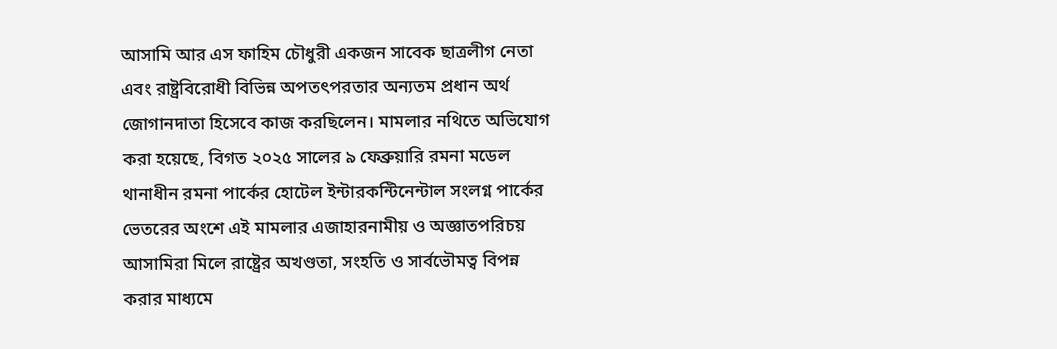আসামি আর এস ফাহিম চৌধুরী একজন সাবেক ছাত্রলীগ নেতা এবং রাষ্ট্রবিরোধী বিভিন্ন অপতৎপরতার অন্যতম প্রধান অর্থ জোগানদাতা হিসেবে কাজ করছিলেন। মামলার নথিতে অভিযোগ করা হয়েছে, বিগত ২০২৫ সালের ৯ ফেব্রুয়ারি রমনা মডেল থানাধীন রমনা পার্কের হোটেল ইন্টারকন্টিনেন্টাল সংলগ্ন পার্কের ভেতরের অংশে এই মামলার এজাহারনামীয় ও অজ্ঞাতপরিচয় আসামিরা মিলে রাষ্ট্রের অখণ্ডতা, সংহতি ও সার্বভৌমত্ব বিপন্ন করার মাধ্যমে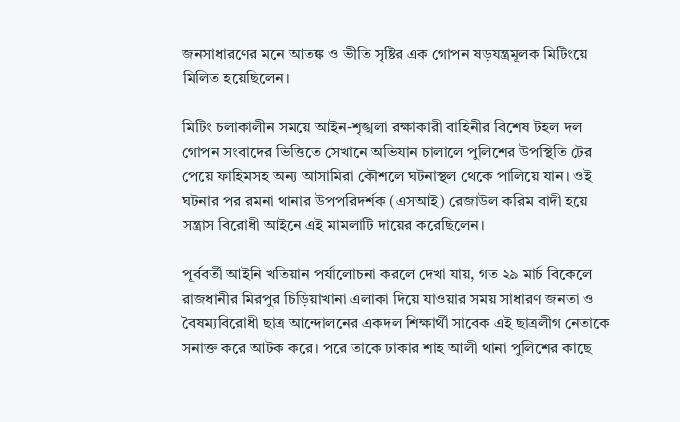জনসাধারণের মনে আতঙ্ক ও ভীতি সৃষ্টির এক গোপন ষড়যন্ত্রমূলক মিটিংয়ে মিলিত হয়েছিলেন।

মিটিং চলাকালীন সময়ে আইন-শৃঙ্খলা রক্ষাকারী বাহিনীর বিশেষ টহল দল গোপন সংবাদের ভিত্তিতে সেখানে অভিযান চালালে পুলিশের উপস্থিতি টের পেয়ে ফাহিমসহ অন্য আসামিরা কৌশলে ঘটনাস্থল থেকে পালিয়ে যান। ওই ঘটনার পর রমনা থানার উপপরিদর্শক (এসআই) রেজাউল করিম বাদী হয়ে সন্ত্রাস বিরোধী আইনে এই মামলাটি দায়ের করেছিলেন।

পূর্ববর্তী আইনি খতিয়ান পর্যালোচনা করলে দেখা যায়, গত ২৯ মার্চ বিকেলে রাজধানীর মিরপুর চিড়িয়াখানা এলাকা দিয়ে যাওয়ার সময় সাধারণ জনতা ও বৈষম্যবিরোধী ছাত্র আন্দোলনের একদল শিক্ষার্থী সাবেক এই ছাত্রলীগ নেতাকে সনাক্ত করে আটক করে। পরে তাকে ঢাকার শাহ আলী থানা পুলিশের কাছে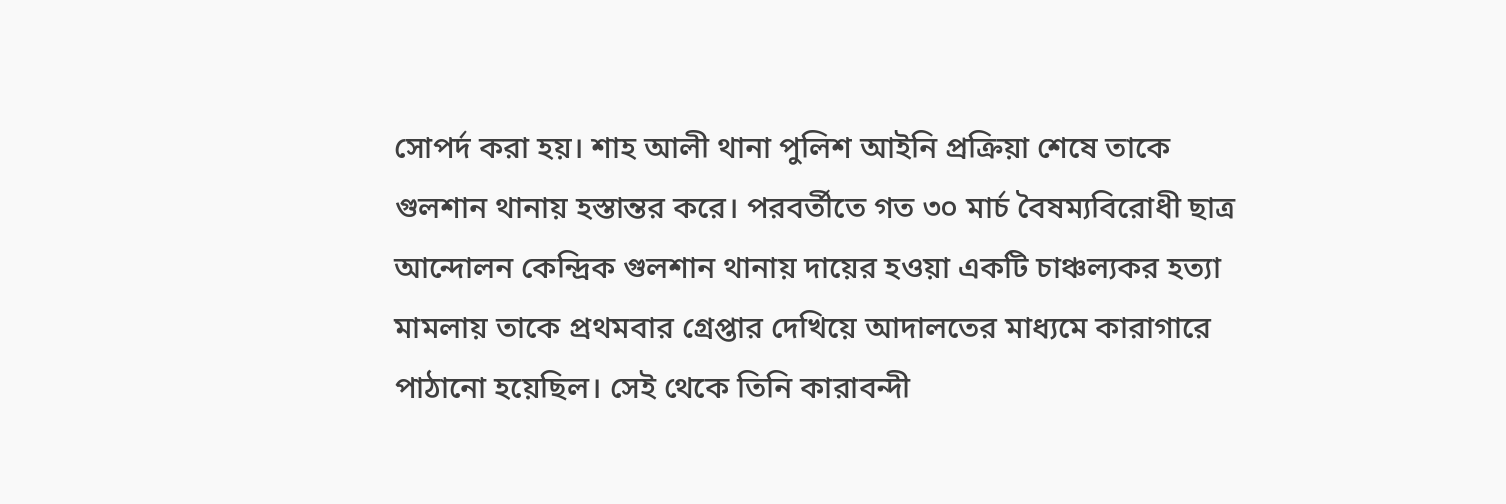সোপর্দ করা হয়। শাহ আলী থানা পুলিশ আইনি প্রক্রিয়া শেষে তাকে গুলশান থানায় হস্তান্তর করে। পরবর্তীতে গত ৩০ মার্চ বৈষম্যবিরোধী ছাত্র আন্দোলন কেন্দ্রিক গুলশান থানায় দায়ের হওয়া একটি চাঞ্চল্যকর হত্যা মামলায় তাকে প্রথমবার গ্রেপ্তার দেখিয়ে আদালতের মাধ্যমে কারাগারে পাঠানো হয়েছিল। সেই থেকে তিনি কারাবন্দী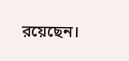রয়েছেন।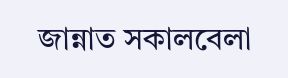জান্নাত সকালবেলা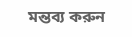মন্তব্য করুন